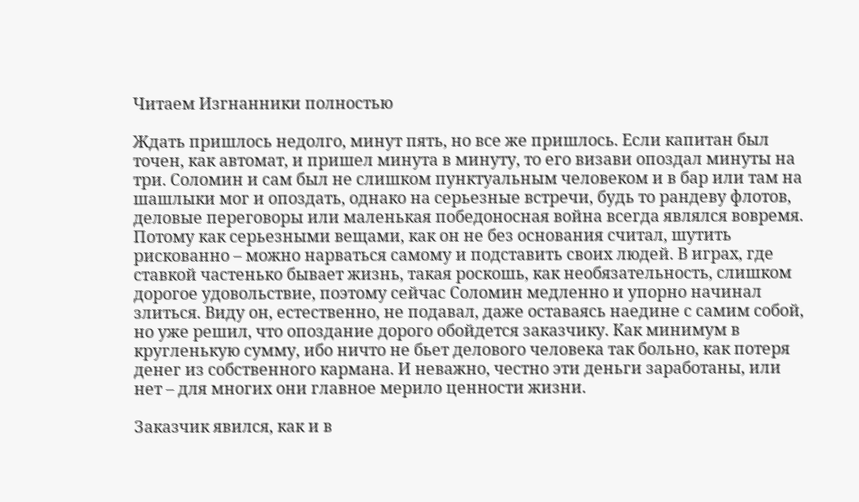Читаем Изгнанники полностью

Ждать пришлось недолго, минут пять, но все же пришлось. Если капитан был точен, как автомат, и пришел минута в минуту, то его визави опоздал минуты на три. Соломин и сам был не слишком пунктуальным человеком и в бар или там на шашлыки мог и опоздать, однако на серьезные встречи, будь то рандеву флотов, деловые переговоры или маленькая победоносная война всегда являлся вовремя. Потому как серьезными вещами, как он не без основания считал, шутить рискованно – можно нарваться самому и подставить своих людей. В играх, где ставкой частенько бывает жизнь, такая роскошь, как необязательность, слишком дорогое удовольствие, поэтому сейчас Соломин медленно и упорно начинал злиться. Виду он, естественно, не подавал, даже оставаясь наедине с самим собой, но уже решил, что опоздание дорого обойдется заказчику. Как минимум в кругленькую сумму, ибо ничто не бьет делового человека так больно, как потеря денег из собственного кармана. И неважно, честно эти деньги заработаны, или нет – для многих они главное мерило ценности жизни.

Заказчик явился, как и в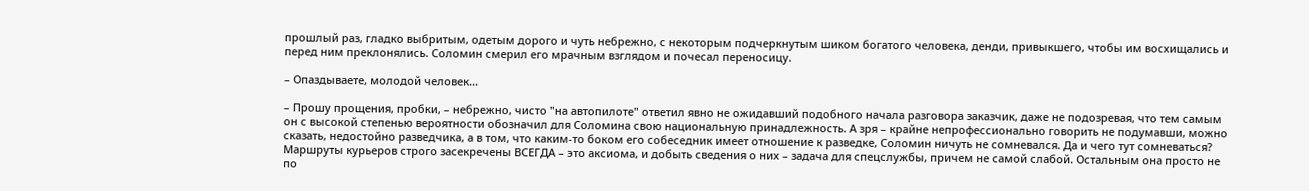прошлый раз, гладко выбритым, одетым дорого и чуть небрежно, с некоторым подчеркнутым шиком богатого человека, денди, привыкшего, чтобы им восхищались и перед ним преклонялись. Соломин смерил его мрачным взглядом и почесал переносицу.

– Опаздываете, молодой человек…

– Прошу прощения, пробки, – небрежно, чисто "на автопилоте" ответил явно не ожидавший подобного начала разговора заказчик, даже не подозревая, что тем самым он с высокой степенью вероятности обозначил для Соломина свою национальную принадлежность. А зря – крайне непрофессионально говорить не подумавши, можно сказать, недостойно разведчика, а в том, что каким-то боком его собеседник имеет отношение к разведке, Соломин ничуть не сомневался. Да и чего тут сомневаться? Маршруты курьеров строго засекречены ВСЕГДА – это аксиома, и добыть сведения о них – задача для спецслужбы, причем не самой слабой. Остальным она просто не по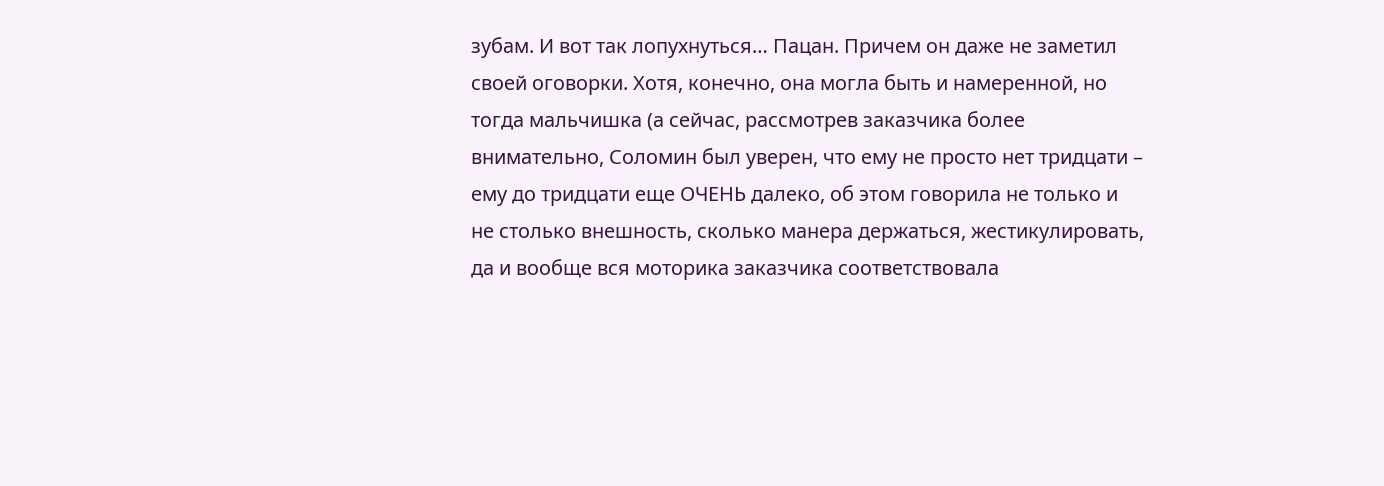зубам. И вот так лопухнуться… Пацан. Причем он даже не заметил своей оговорки. Хотя, конечно, она могла быть и намеренной, но тогда мальчишка (а сейчас, рассмотрев заказчика более внимательно, Соломин был уверен, что ему не просто нет тридцати – ему до тридцати еще ОЧЕНЬ далеко, об этом говорила не только и не столько внешность, сколько манера держаться, жестикулировать, да и вообще вся моторика заказчика соответствовала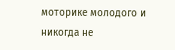моторике молодого и никогда не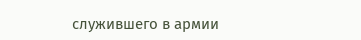служившего в армии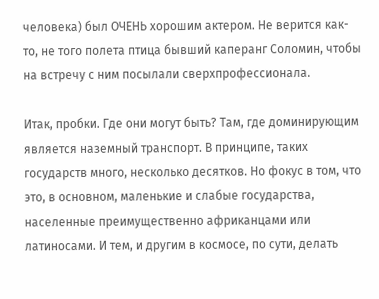человека) был ОЧЕНЬ хорошим актером. Не верится как-то, не того полета птица бывший каперанг Соломин, чтобы на встречу с ним посылали сверхпрофессионала.

Итак, пробки. Где они могут быть? Там, где доминирующим является наземный транспорт. В принципе, таких государств много, несколько десятков. Но фокус в том, что это, в основном, маленькие и слабые государства, населенные преимущественно африканцами или латиносами. И тем, и другим в космосе, по сути, делать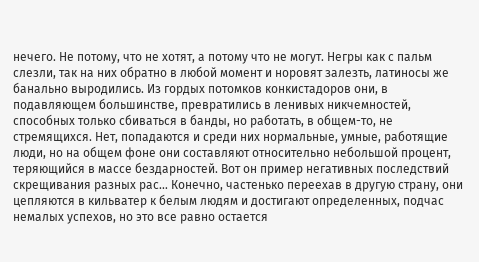нечего. Не потому, что не хотят, а потому что не могут. Негры как с пальм слезли, так на них обратно в любой момент и норовят залезть, латиносы же банально выродились. Из гордых потомков конкистадоров они, в подавляющем большинстве, превратились в ленивых никчемностей, способных только сбиваться в банды, но работать, в общем-то, не стремящихся. Нет, попадаются и среди них нормальные, умные, работящие люди, но на общем фоне они составляют относительно небольшой процент, теряющийся в массе бездарностей. Вот он пример негативных последствий скрещивания разных рас… Конечно, частенько переехав в другую страну, они цепляются в кильватер к белым людям и достигают определенных, подчас немалых успехов, но это все равно остается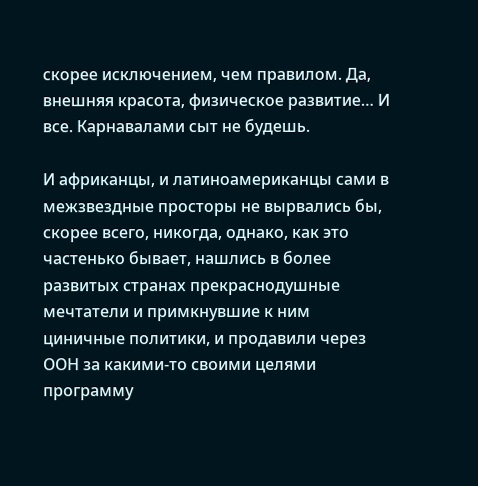скорее исключением, чем правилом. Да, внешняя красота, физическое развитие… И все. Карнавалами сыт не будешь.

И африканцы, и латиноамериканцы сами в межзвездные просторы не вырвались бы, скорее всего, никогда, однако, как это частенько бывает, нашлись в более развитых странах прекраснодушные мечтатели и примкнувшие к ним циничные политики, и продавили через ООН за какими-то своими целями программу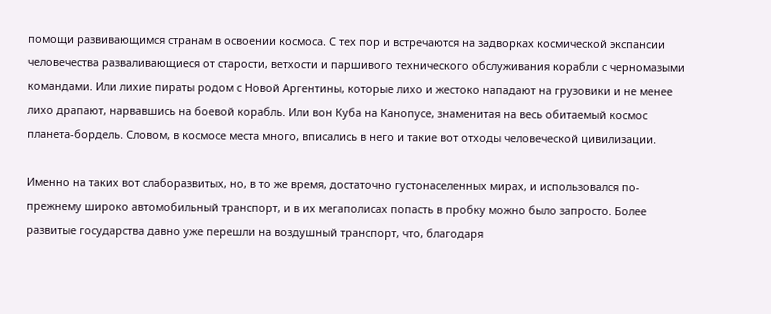помощи развивающимся странам в освоении космоса. С тех пор и встречаются на задворках космической экспансии человечества разваливающиеся от старости, ветхости и паршивого технического обслуживания корабли с черномазыми командами. Или лихие пираты родом с Новой Аргентины, которые лихо и жестоко нападают на грузовики и не менее лихо драпают, нарвавшись на боевой корабль. Или вон Куба на Канопусе, знаменитая на весь обитаемый космос планета-бордель. Словом, в космосе места много, вписались в него и такие вот отходы человеческой цивилизации.

Именно на таких вот слаборазвитых, но, в то же время, достаточно густонаселенных мирах, и использовался по-прежнему широко автомобильный транспорт, и в их мегаполисах попасть в пробку можно было запросто. Более развитые государства давно уже перешли на воздушный транспорт, что, благодаря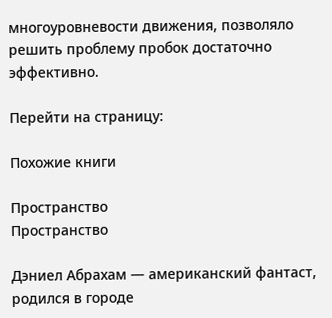многоуровневости движения, позволяло решить проблему пробок достаточно эффективно.

Перейти на страницу:

Похожие книги

Пространство
Пространство

Дэниел Абрахам — американский фантаст, родился в городе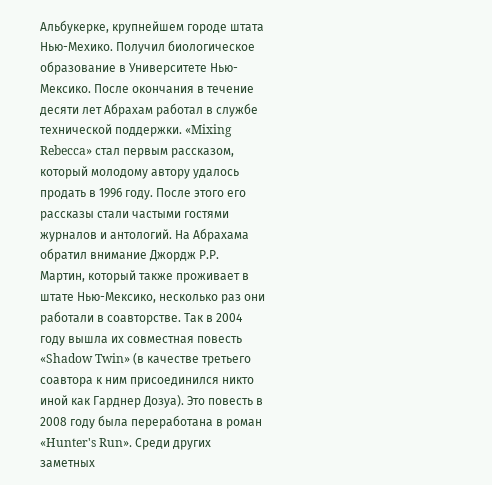Альбукерке, крупнейшем городе штата Нью-Мехико. Получил биологическое образование в Университете Нью-Мексико. После окончания в течение десяти лет Абрахам работал в службе технической поддержки. «Mixing Rebecca» стал первым рассказом, который молодому автору удалось продать в 1996 году. После этого его рассказы стали частыми гостями журналов и антологий. На Абрахама обратил внимание Джордж Р.Р. Мартин, который также проживает в штате Нью-Мексико, несколько раз они работали в соавторстве. Так в 2004 году вышла их совместная повесть «Shadow Twin» (в качестве третьего соавтора к ним присоединился никто иной как Гарднер Дозуа). Это повесть в 2008 году была переработана в роман «Hunter's Run». Среди других заметных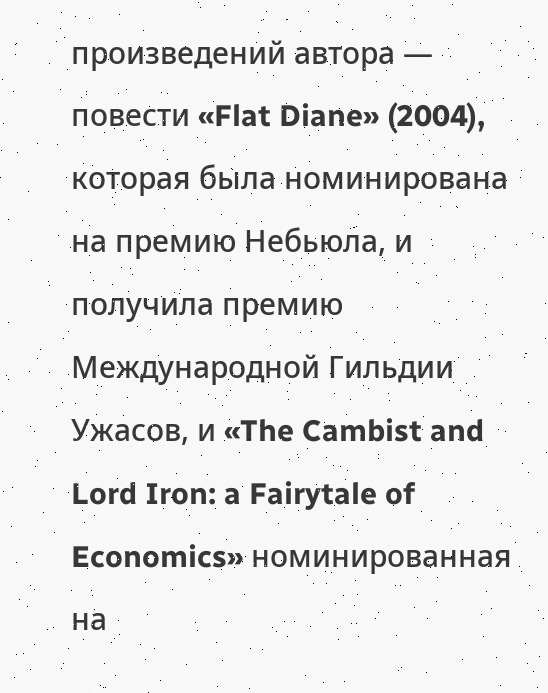произведений автора — повести «Flat Diane» (2004), которая была номинирована на премию Небьюла, и получила премию Международной Гильдии Ужасов, и «The Cambist and Lord Iron: a Fairytale of Economics» номинированная на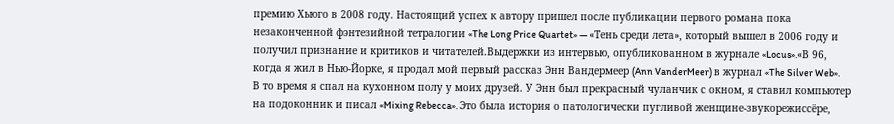премию Хьюго в 2008 году. Настоящий успех к автору пришел после публикации первого романа пока незаконченной фэнтезийной тетралогии «The Long Price Quartet» — «Тень среди лета», который вышел в 2006 году и получил признание и критиков и читателей.Выдержки из интервью, опубликованном в журнале «Locus».«В 96, когда я жил в Нью-Йорке, я продал мой первый рассказ Энн Вандермеер (Ann VanderMeer) в журнал «The Silver Web». В то время я спал на кухонном полу у моих друзей. У Энн был прекрасный чуланчик с окном, я ставил компьютер на подоконник и писал «Mixing Rebecca». Это была история о патологически пугливой женщине-звукорежиссёре,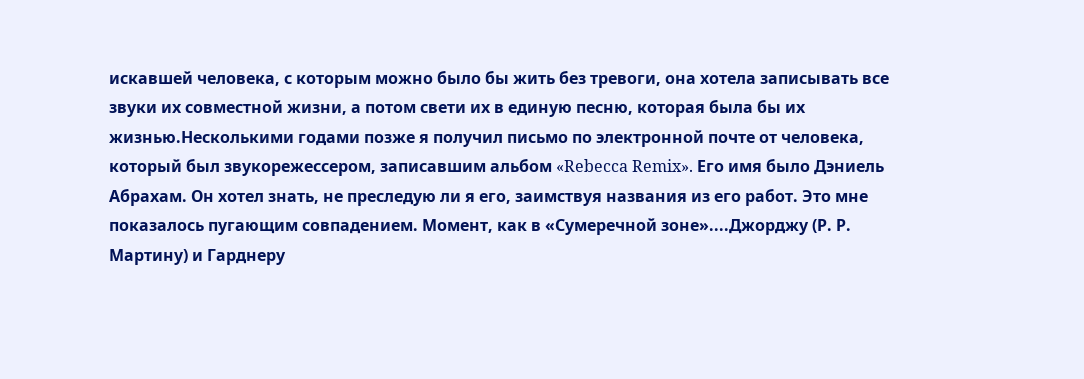искавшей человека, с которым можно было бы жить без тревоги, она хотела записывать все звуки их совместной жизни, а потом свети их в единую песню, которая была бы их жизнью.Несколькими годами позже я получил письмо по электронной почте от человека, который был звукорежессером, записавшим альбом «Rebecca Remix». Его имя было Дэниель Абрахам. Он хотел знать, не преследую ли я его, заимствуя названия из его работ. Это мне показалось пугающим совпадением. Момент, как в «Сумеречной зоне»....Джорджу (Р. Р. Мартину) и Гарднеру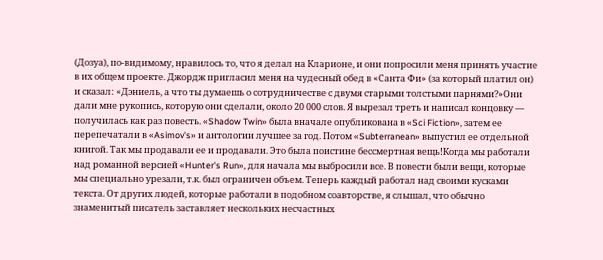(Дозуа), по-видимому, нравилось то, что я делал на Кларионе, и они попросили меня принять участие в их общем проекте. Джордж пригласил меня на чудесный обед в «Санта Фи» (за который платил он) и сказал: «Дэниель, а что ты думаешь о сотрудничестве с двумя старыми толстыми парнями?»Они дали мне рукопись, которую они сделали, около 20 000 слов. Я вырезал треть и написал концовку — получилась как раз повесть. «Shadow Twin» была вначале опубликована в «Sci Fiction», затем ее перепечатали в «Asimov's» и антологии лучшее за год. Потом «Subterranean» выпустил ее отдельной книгой. Так мы продавали ее и продавали. Это была поистине бессмертная вещь!Когда мы работали над романной версией «Hunter's Run», для начала мы выбросили все. В повести были вещи, которые мы специально урезали, т.к. был ограничен объем. Теперь каждый работал над своими кусками текста. От других людей, которые работали в подобном соавторстве, я слышал, что обычно знаменитый писатель заставляет нескольких несчастных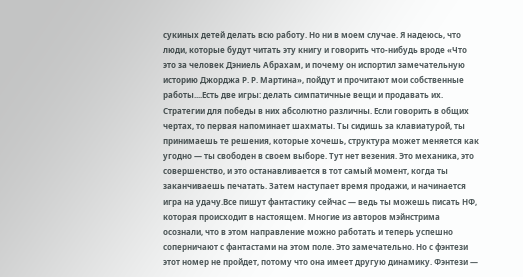сукиных детей делать всю работу. Но ни в моем случае. Я надеюсь, что люди, которые будут читать эту книгу и говорить что-нибудь вроде «Что это за человек Дэниель Абрахам, и почему он испортил замечательную историю Джорджа Р. Р. Мартина», пойдут и прочитают мои собственные работы....Есть две игры: делать симпатичные вещи и продавать их. Стратегии для победы в них абсолютно различны. Если говорить в общих чертах, то первая напоминает шахматы. Ты сидишь за клавиатурой, ты принимаешь те решения, которые хочешь, структура может меняется как угодно — ты свободен в своем выборе. Тут нет везения. Это механика, это совершенство, и это останавливается в тот самый момент, когда ты заканчиваешь печатать. Затем наступает время продажи, и начинается игра на удачу.Все пишут фантастику сейчас — ведь ты можешь писать НФ, которая происходит в настоящем. Многие из авторов мэйнстрима осознали, что в этом направление можно работать и теперь успешно соперничают с фантастами на этом поле. Это замечательно. Но с фэнтези этот номер не пройдет, потому что она имеет другую динамику. Фэнтези —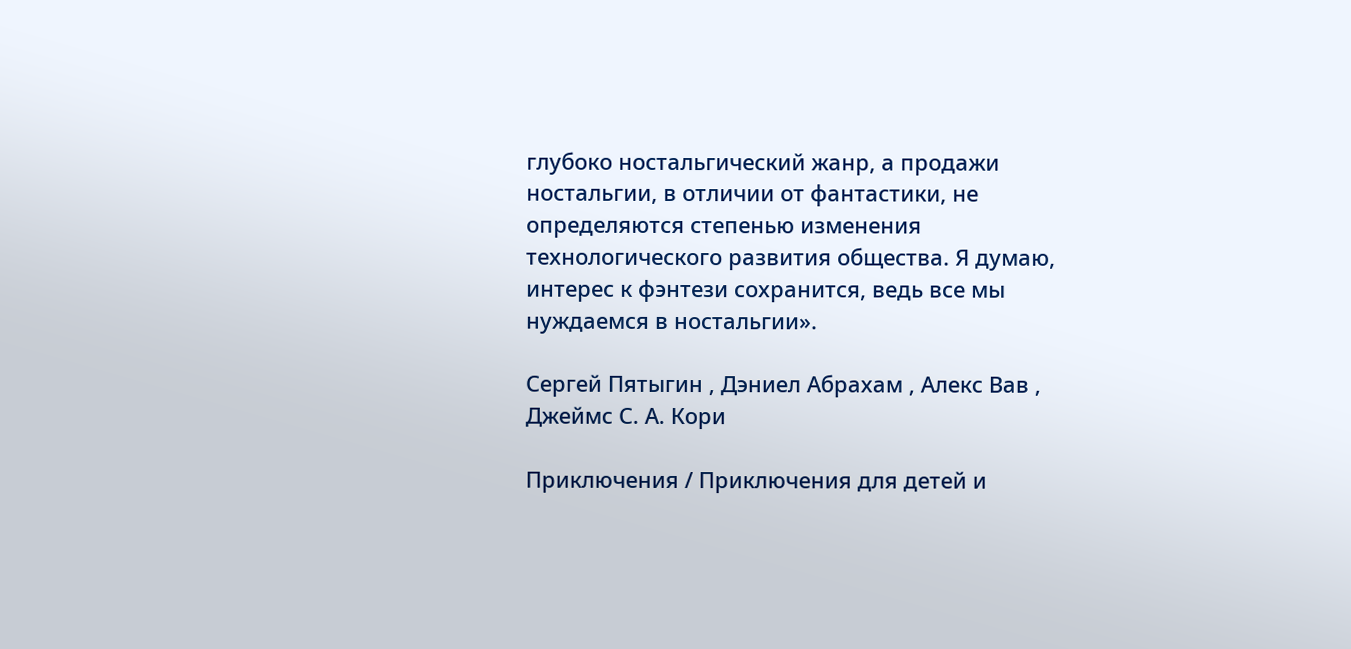глубоко ностальгический жанр, а продажи ностальгии, в отличии от фантастики, не определяются степенью изменения технологического развития общества. Я думаю, интерес к фэнтези сохранится, ведь все мы нуждаемся в ностальгии».

Сергей Пятыгин , Дэниел Абрахам , Алекс Вав , Джеймс С. А. Кори

Приключения / Приключения для детей и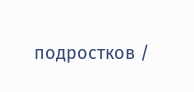подростков /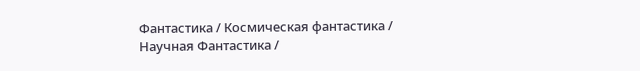Фантастика / Космическая фантастика / Научная Фантастика /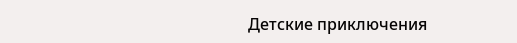Детские приключения